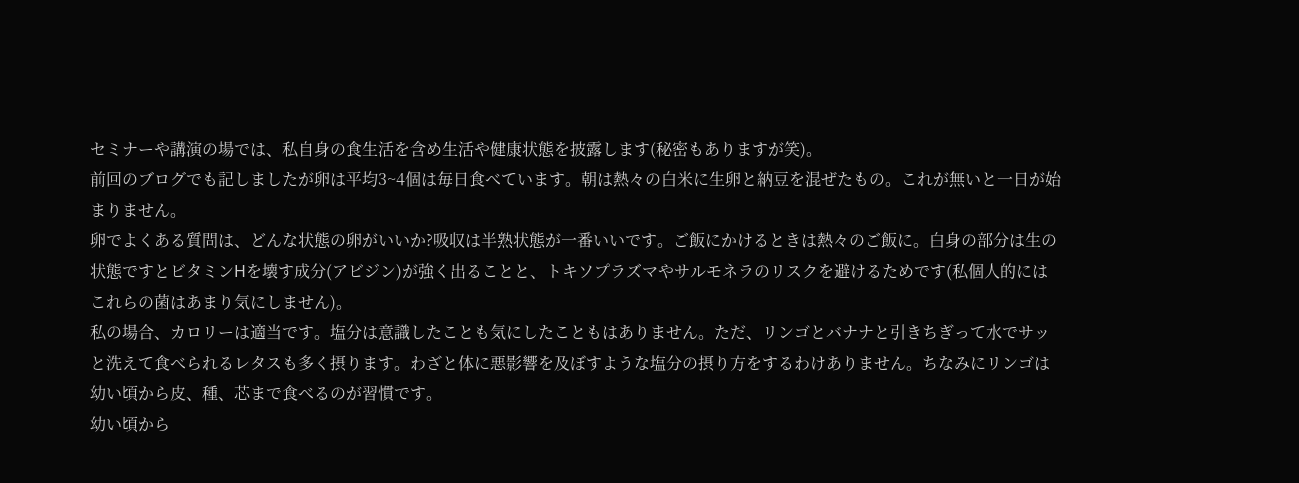セミナーや講演の場では、私自身の食生活を含め生活や健康状態を披露します(秘密もありますが笑)。
前回のブログでも記しましたが卵は平均3~4個は毎日食べています。朝は熱々の白米に生卵と納豆を混ぜたもの。これが無いと一日が始まりません。
卵でよくある質問は、どんな状態の卵がいいか?吸収は半熟状態が一番いいです。ご飯にかけるときは熱々のご飯に。白身の部分は生の状態ですとビタミンHを壊す成分(アビジン)が強く出ることと、トキソプラズマやサルモネラのリスクを避けるためです(私個人的にはこれらの菌はあまり気にしません)。
私の場合、カロリーは適当です。塩分は意識したことも気にしたこともはありません。ただ、リンゴとバナナと引きちぎって水でサッと洗えて食べられるレタスも多く摂ります。わざと体に悪影響を及ぼすような塩分の摂り方をするわけありません。ちなみにリンゴは幼い頃から皮、種、芯まで食べるのが習慣です。
幼い頃から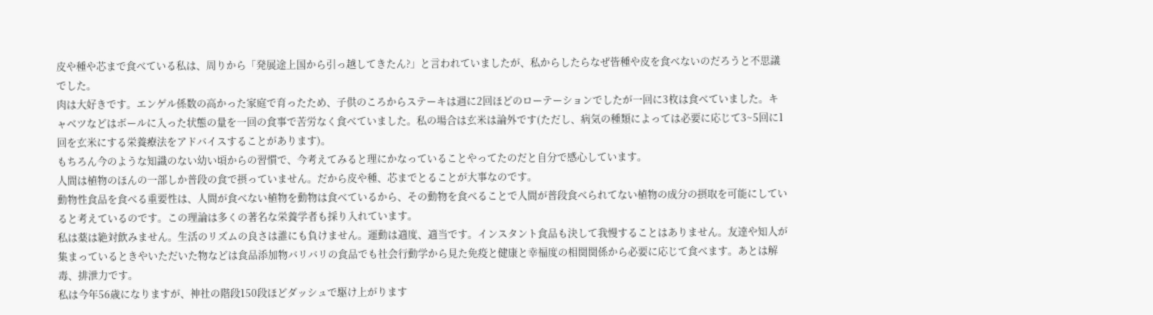皮や種や芯まで食べている私は、周りから「発展途上国から引っ越してきたん?」と言われていましたが、私からしたらなぜ皆種や皮を食べないのだろうと不思議でした。
肉は大好きです。エンゲル係数の高かった家庭で育ったため、子供のころからステーキは週に2回ほどのローテーションでしたが一回に3枚は食べていました。キャベツなどはボールに入った状態の量を一回の食事で苦労なく食べていました。私の場合は玄米は論外です(ただし、病気の種類によっては必要に応じて3~5回に1回を玄米にする栄養療法をアドバイスすることがあります)。
もちろん今のような知識のない幼い頃からの習慣で、今考えてみると理にかなっていることやってたのだと自分で感心しています。
人間は植物のほんの一部しか普段の食で摂っていません。だから皮や種、芯までとることが大事なのです。
動物性食品を食べる重要性は、人間が食べない植物を動物は食べているから、その動物を食べることで人間が普段食べられてない植物の成分の摂取を可能にしていると考えているのです。この理論は多くの著名な栄養学者も採り入れています。
私は薬は絶対飲みません。生活のリズムの良さは誰にも負けません。運動は適度、適当です。インスタント食品も決して我慢することはありません。友達や知人が集まっているときやいただいた物などは食品添加物バリバリの食品でも社会行動学から見た免疫と健康と幸福度の相関関係から必要に応じて食べます。あとは解毒、排泄力です。
私は今年56歳になりますが、神社の階段150段ほどダッシュで駆け上がります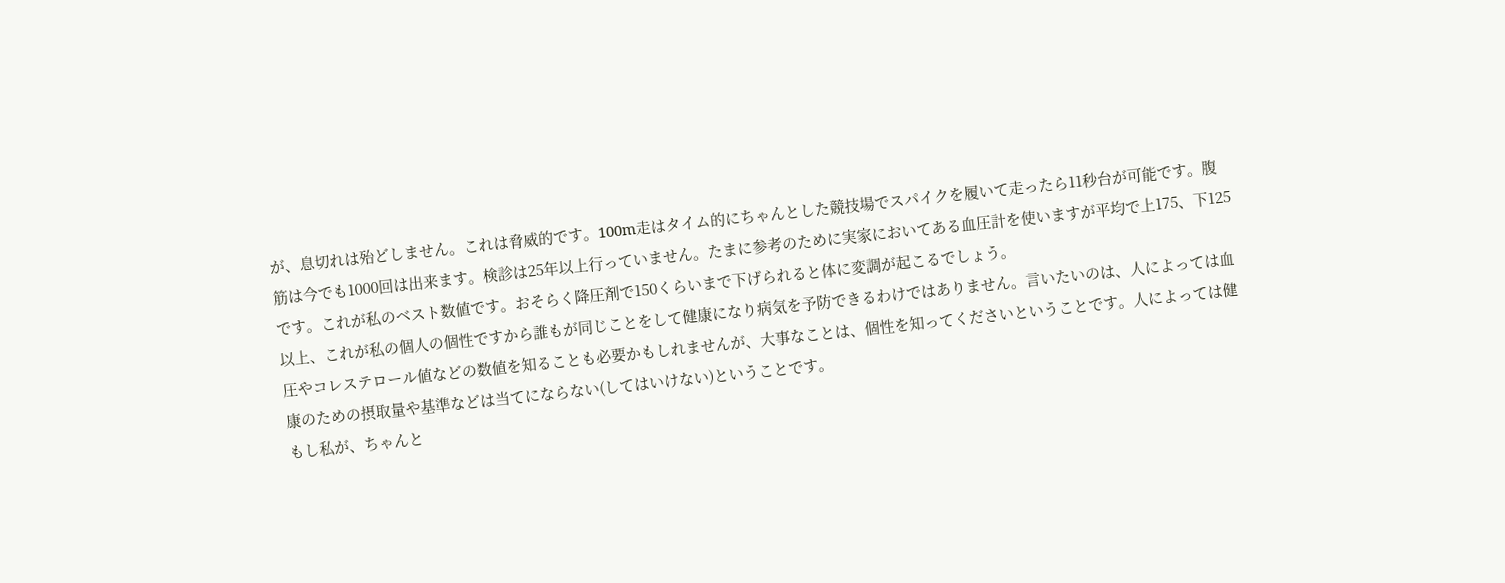が、息切れは殆どしません。これは脅威的です。100m走はタイム的にちゃんとした競技場でスパイクを履いて走ったら11秒台が可能です。腹筋は今でも1000回は出来ます。検診は25年以上行っていません。たまに参考のために実家においてある血圧計を使いますが平均で上175、下125です。これが私のベスト数値です。おそらく降圧剤で150くらいまで下げられると体に変調が起こるでしょう。
以上、これが私の個人の個性ですから誰もが同じことをして健康になり病気を予防できるわけではありません。言いたいのは、人によっては血圧やコレステロール値などの数値を知ることも必要かもしれませんが、大事なことは、個性を知ってくださいということです。人によっては健康のための摂取量や基準などは当てにならない(してはいけない)ということです。
もし私が、ちゃんと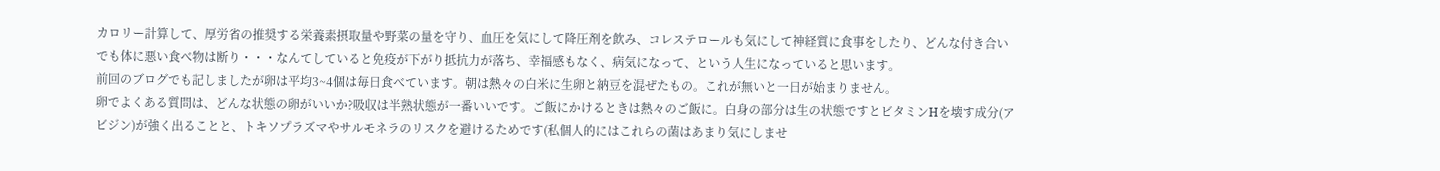カロリー計算して、厚労省の推奨する栄養素摂取量や野菜の量を守り、血圧を気にして降圧剤を飲み、コレステロールも気にして神経質に食事をしたり、どんな付き合いでも体に悪い食べ物は断り・・・なんてしていると免疫が下がり抵抗力が落ち、幸福感もなく、病気になって、という人生になっていると思います。
前回のブログでも記しましたが卵は平均3~4個は毎日食べています。朝は熱々の白米に生卵と納豆を混ぜたもの。これが無いと一日が始まりません。
卵でよくある質問は、どんな状態の卵がいいか?吸収は半熟状態が一番いいです。ご飯にかけるときは熱々のご飯に。白身の部分は生の状態ですとビタミンHを壊す成分(アビジン)が強く出ることと、トキソプラズマやサルモネラのリスクを避けるためです(私個人的にはこれらの菌はあまり気にしませ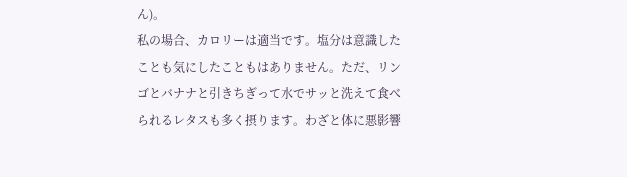ん)。
私の場合、カロリーは適当です。塩分は意識したことも気にしたこともはありません。ただ、リンゴとバナナと引きちぎって水でサッと洗えて食べられるレタスも多く摂ります。わざと体に悪影響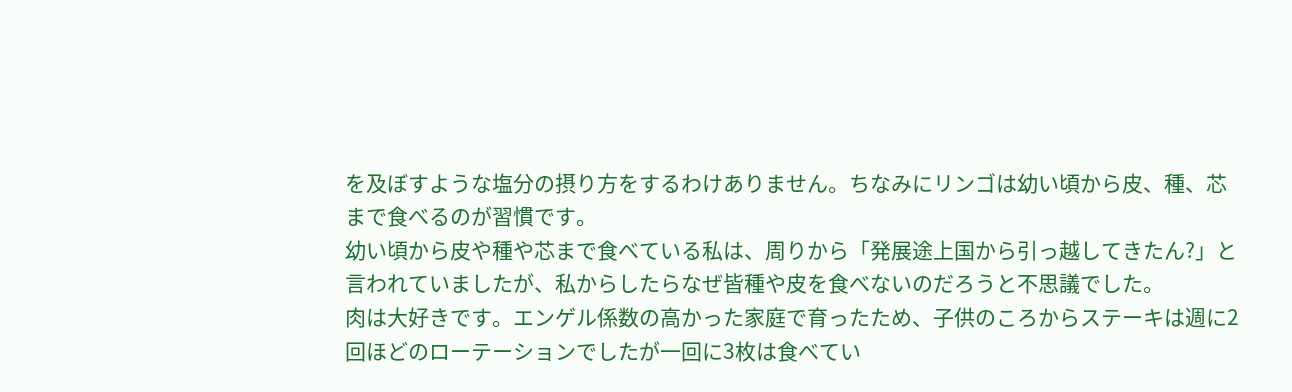を及ぼすような塩分の摂り方をするわけありません。ちなみにリンゴは幼い頃から皮、種、芯まで食べるのが習慣です。
幼い頃から皮や種や芯まで食べている私は、周りから「発展途上国から引っ越してきたん?」と言われていましたが、私からしたらなぜ皆種や皮を食べないのだろうと不思議でした。
肉は大好きです。エンゲル係数の高かった家庭で育ったため、子供のころからステーキは週に2回ほどのローテーションでしたが一回に3枚は食べてい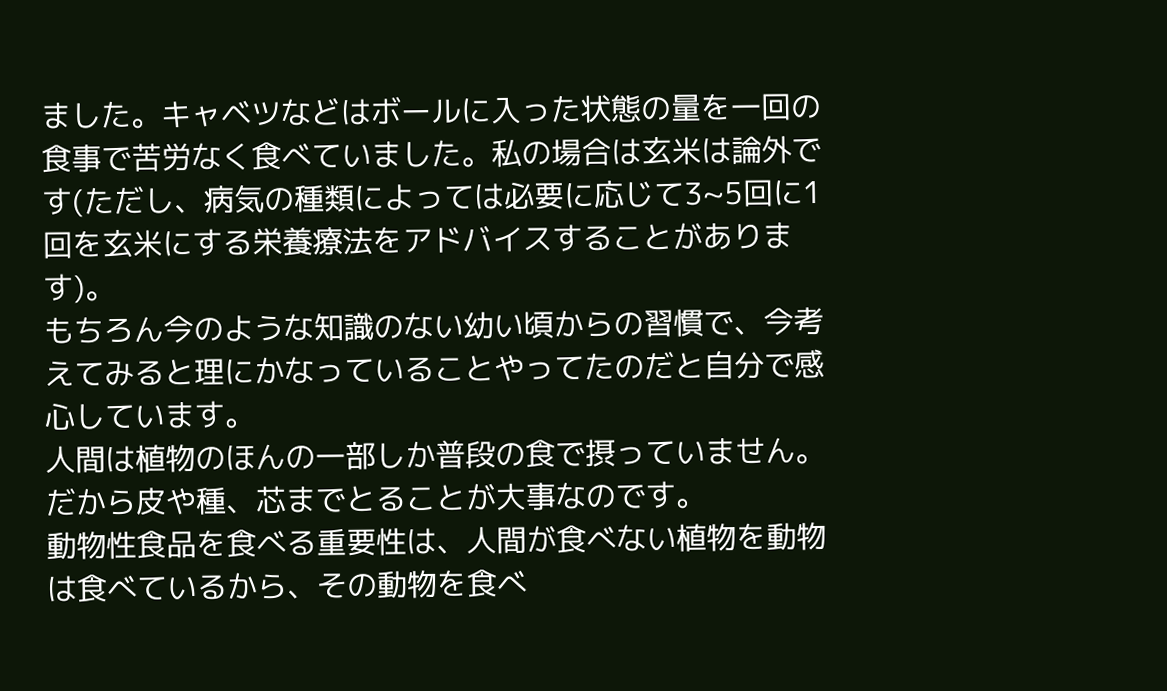ました。キャベツなどはボールに入った状態の量を一回の食事で苦労なく食べていました。私の場合は玄米は論外です(ただし、病気の種類によっては必要に応じて3~5回に1回を玄米にする栄養療法をアドバイスすることがあります)。
もちろん今のような知識のない幼い頃からの習慣で、今考えてみると理にかなっていることやってたのだと自分で感心しています。
人間は植物のほんの一部しか普段の食で摂っていません。だから皮や種、芯までとることが大事なのです。
動物性食品を食べる重要性は、人間が食べない植物を動物は食べているから、その動物を食べ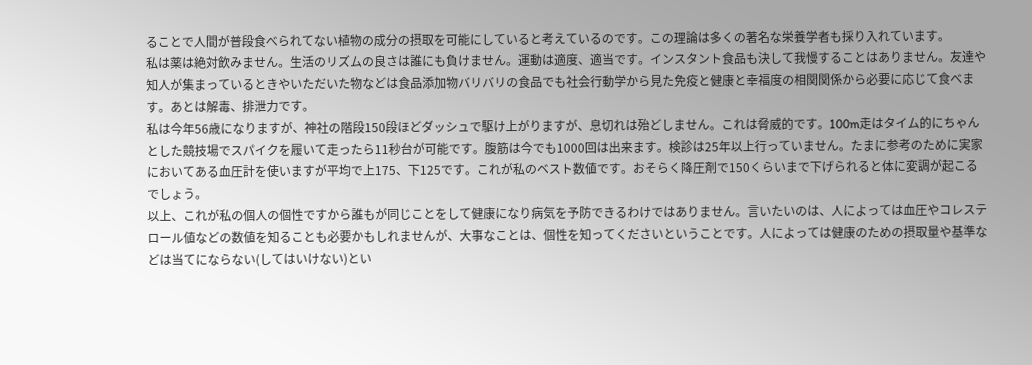ることで人間が普段食べられてない植物の成分の摂取を可能にしていると考えているのです。この理論は多くの著名な栄養学者も採り入れています。
私は薬は絶対飲みません。生活のリズムの良さは誰にも負けません。運動は適度、適当です。インスタント食品も決して我慢することはありません。友達や知人が集まっているときやいただいた物などは食品添加物バリバリの食品でも社会行動学から見た免疫と健康と幸福度の相関関係から必要に応じて食べます。あとは解毒、排泄力です。
私は今年56歳になりますが、神社の階段150段ほどダッシュで駆け上がりますが、息切れは殆どしません。これは脅威的です。100m走はタイム的にちゃんとした競技場でスパイクを履いて走ったら11秒台が可能です。腹筋は今でも1000回は出来ます。検診は25年以上行っていません。たまに参考のために実家においてある血圧計を使いますが平均で上175、下125です。これが私のベスト数値です。おそらく降圧剤で150くらいまで下げられると体に変調が起こるでしょう。
以上、これが私の個人の個性ですから誰もが同じことをして健康になり病気を予防できるわけではありません。言いたいのは、人によっては血圧やコレステロール値などの数値を知ることも必要かもしれませんが、大事なことは、個性を知ってくださいということです。人によっては健康のための摂取量や基準などは当てにならない(してはいけない)とい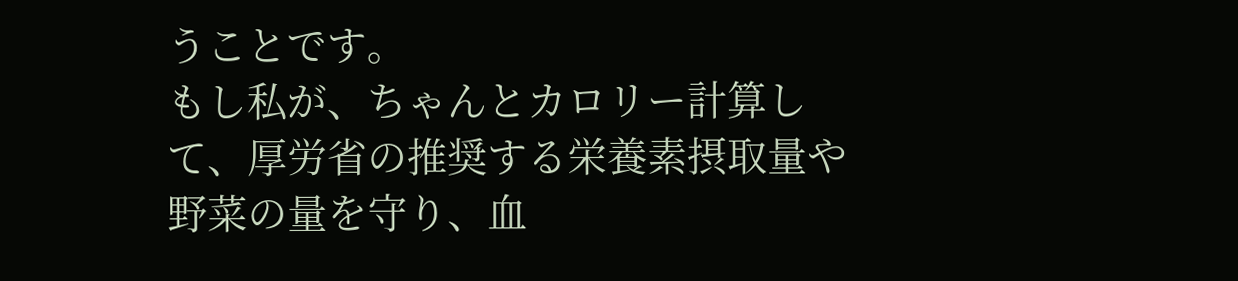うことです。
もし私が、ちゃんとカロリー計算して、厚労省の推奨する栄養素摂取量や野菜の量を守り、血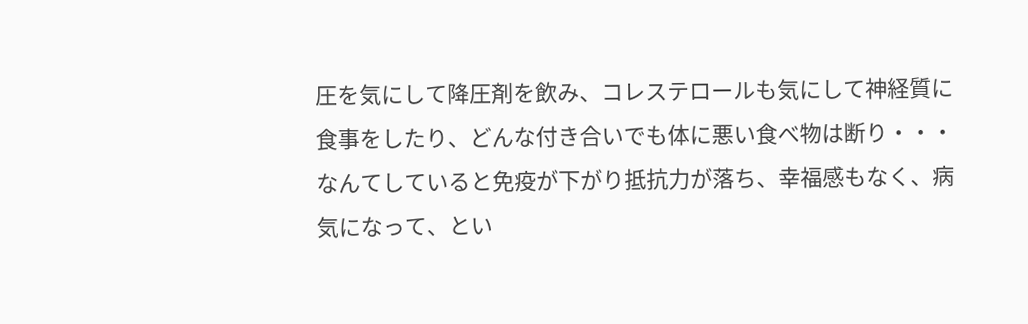圧を気にして降圧剤を飲み、コレステロールも気にして神経質に食事をしたり、どんな付き合いでも体に悪い食べ物は断り・・・なんてしていると免疫が下がり抵抗力が落ち、幸福感もなく、病気になって、とい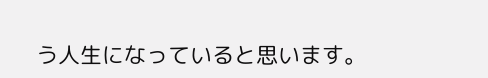う人生になっていると思います。